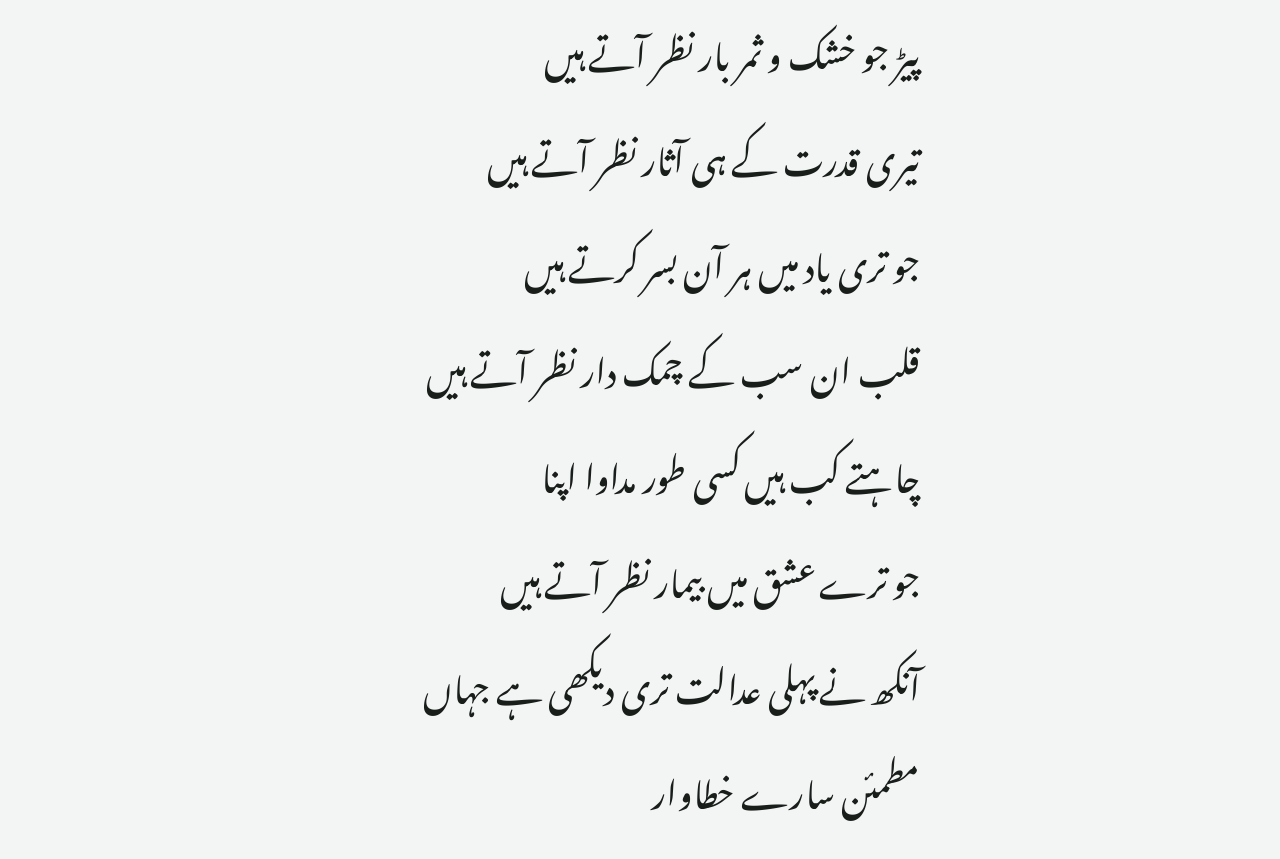پیڑ جو خشک و ثمر بار نظر آتے ہیں
تیری قدرت کے ہی آثار نظر آتے ہیں
جو تری یاد میں ہر آن بسر کرتے ہیں
قلب ان سب کے چمک دار نظر آتے ہیں
چاہتے کب ہیں کسی طور مداوا اپنا
جو ترے عشق میں بیمار نظر آتے ہیں
آنکھ نے پہلی عدالت تری دیکھی ہے جہاں
مطمئن سارے خطاوار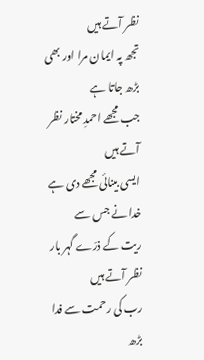نظر آتے ہیں
تجھ پہ ایمان مرا اور بھی بڑھ جاتا ہے
جب مجھے احمدِ مختار نظر آتے ہیں
ایسی بینائی مجھے دی ہے خدا نے جس سے
ریت کے ذرّے گہر بار نظر آتے ہیں
رب کی رحمت سے فدا بڑھ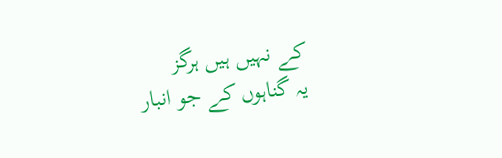کے نہیں ہیں ہرگز
یہ گناہوں کے جو انبار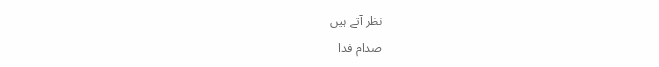نظر آتے ہیں
صدام فدا